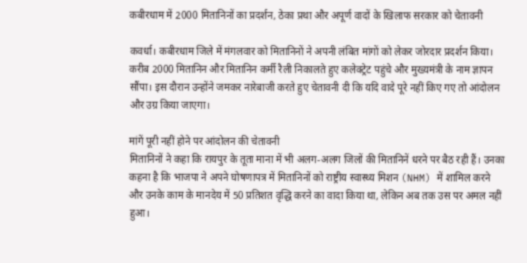कबीरधाम में 2000 मितानिनों का प्रदर्शन, ठेका प्रथा और अपूर्ण वादों के खिलाफ सरकार को चेतावनी

कवर्धा। कबीरधाम जिले में मंगलवार को मितानिनों ने अपनी लंबित मांगों को लेकर जोरदार प्रदर्शन किया। करीब 2000 मितानिन और मितानिन कर्मी रैली निकालते हुए कलेक्ट्रेट पहुंचे और मुख्यमंत्री के नाम ज्ञापन सौंपा। इस दौरान उन्होंने जमकर नारेबाजी करते हुए चेतावनी दी कि यदि वादे पूरे नहीं किए गए तो आंदोलन और उग्र किया जाएगा।

मांगें पूरी नहीं होने पर आंदोलन की चेतावनी
मितानिनों ने कहा कि रायपुर के तूता माना में भी अलग-अलग जिलों की मितानिनें धरने पर बैठ रही हैं। उनका कहना है कि भाजपा ने अपने घोषणापत्र में मितानिनों को राष्ट्रीय स्वास्थ्य मिशन (NHM) में शामिल करने और उनके काम के मानदेय में 50 प्रतिशत वृद्धि करने का वादा किया था, लेकिन अब तक उस पर अमल नहीं हुआ।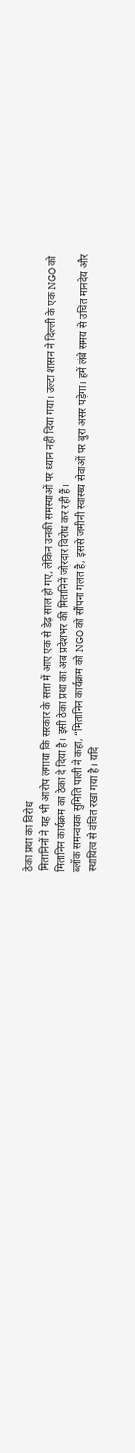ठेका प्रथा का विरोध
मितानिनों ने यह भी आरोप लगाया कि सरकार के सत्ता में आए एक से डेढ़ साल हो गए, लेकिन उनकी समस्याओं पर ध्यान नहीं दिया गया। उल्टा शासन ने दिल्ली के एक NGO को मितानिन कार्यक्रम का ठेका दे दिया है। इसी ठेका प्रथा का अब प्रदेशभर की मितानिनें जोरदार विरोध कर रही हैं।
ब्लॉक समन्वयक सुमिति पाली ने कहा, “मितानिन कार्यक्रम को NGO को सौंपना गलत है, इससे जमीनी स्वास्थ्य सेवाओं पर बुरा असर पड़ेगा। हमें लंबे समय से उचित मानदेय और स्थायित्व से वंचित रखा गया है। यदि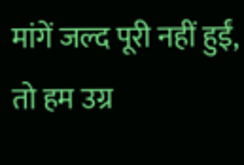मांगें जल्द पूरी नहीं हुईं, तो हम उग्र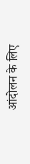आंदोलन के लिए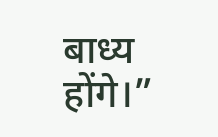बाध्य होंगे।”